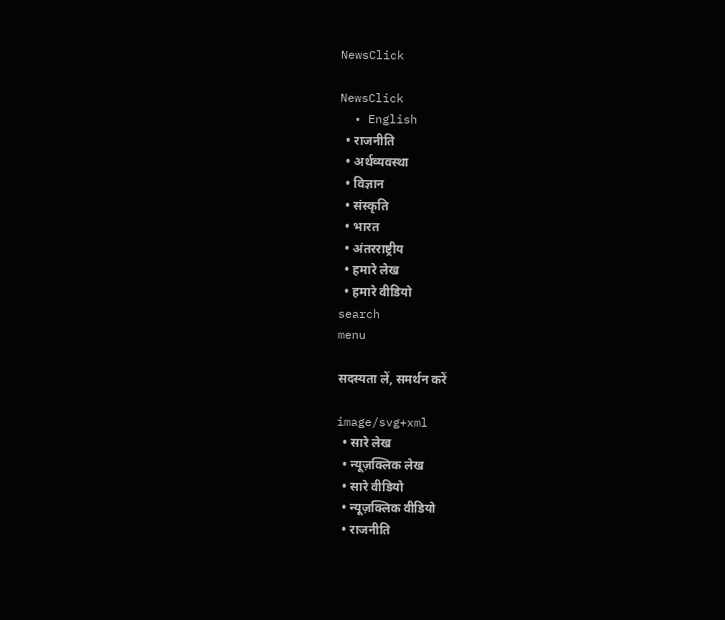NewsClick

NewsClick
  • English
  • राजनीति
  • अर्थव्यवस्था
  • विज्ञान
  • संस्कृति
  • भारत
  • अंतरराष्ट्रीय
  • हमारे लेख
  • हमारे वीडियो
search
menu

सदस्यता लें, समर्थन करें

image/svg+xml
  • सारे लेख
  • न्यूज़क्लिक लेख
  • सारे वीडियो
  • न्यूज़क्लिक वीडियो
  • राजनीति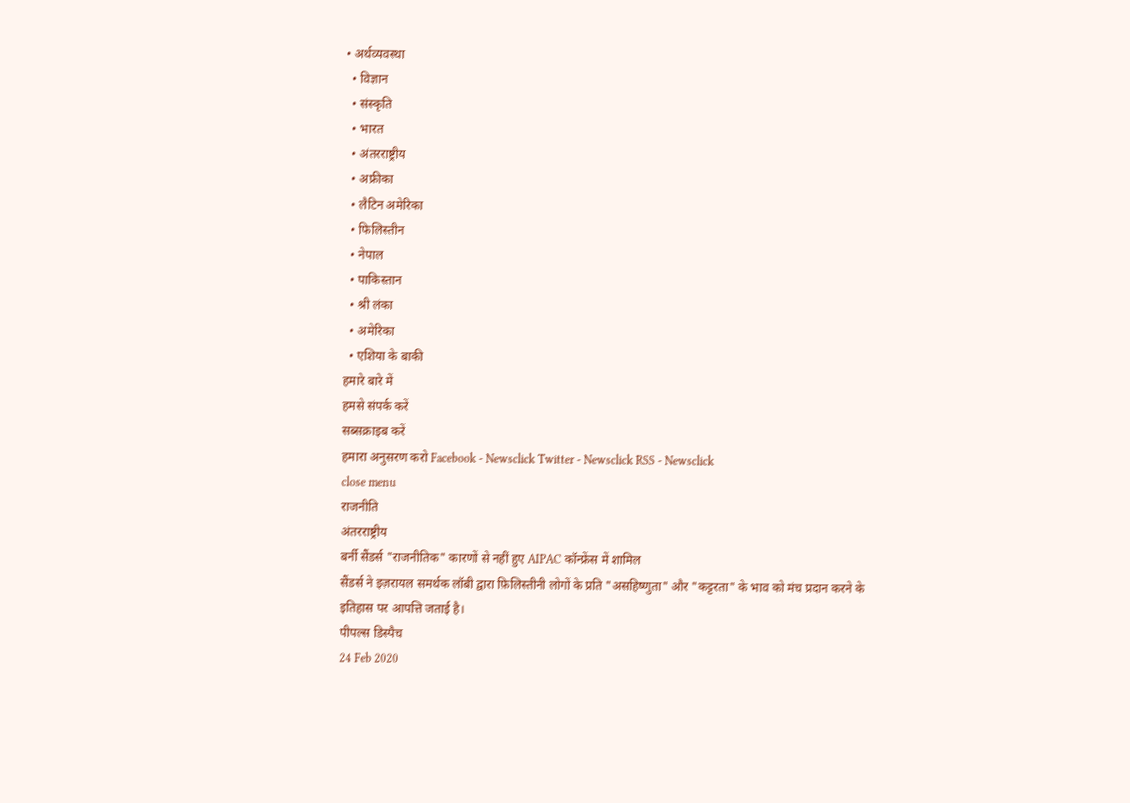• अर्थव्यवस्था
  • विज्ञान
  • संस्कृति
  • भारत
  • अंतरराष्ट्रीय
  • अफ्रीका
  • लैटिन अमेरिका
  • फिलिस्तीन
  • नेपाल
  • पाकिस्तान
  • श्री लंका
  • अमेरिका
  • एशिया के बाकी
हमारे बारे में
हमसे संपर्क करें
सब्सक्राइब करें
हमारा अनुसरण करो Facebook - Newsclick Twitter - Newsclick RSS - Newsclick
close menu
राजनीति
अंतरराष्ट्रीय
बर्नी सैंडर्स "राजनीतिक" कारणों से नहीं हुए AIPAC कॉन्फ्रेंस में शामिल
सैंडर्स ने इज़रायल समर्थक लॉबी द्वारा फ़िलिस्तीनी लोगों के प्रति "असहिष्णुता" और "कट्टरता" के भाव को मंच प्रदान करने के इतिहास पर आपत्ति जताई है।
पीपल्स डिस्पैच
24 Feb 2020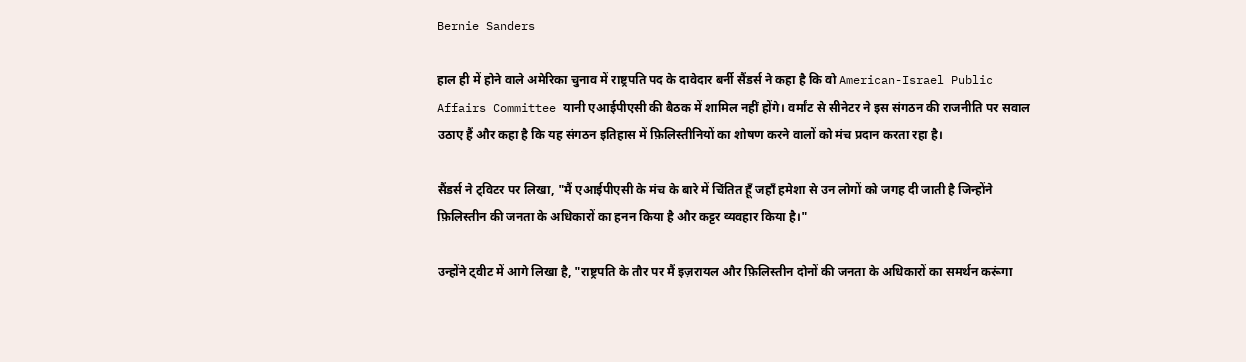Bernie Sanders

हाल ही में होने वाले अमेरिका चुनाव में राष्ट्रपति पद के दावेदार बर्नी सैंडर्स ने कहा है कि वो American-Israel Public Affairs Committee यानी एआईपीएसी की बैठक में शामिल नहीं होंगे। वर्मांट से सीनेटर ने इस संगठन की राजनीति पर सवाल उठाए हैं और कहा है कि यह संगठन इतिहास में फ़िलिस्तीनियों का शोषण करने वालों को मंच प्रदान करता रहा है।

सैंडर्स ने ट्विटर पर लिखा, "मैं एआईपीएसी के मंच के बारे में चिंतित हूँ जहाँ हमेशा से उन लोगों को जगह दी जाती है जिन्होंने फ़िलिस्तीन की जनता के अधिकारों का हनन किया है और कट्टर व्यवहार किया है।"

उन्होंने ट्वीट में आगे लिखा है, "राष्ट्रपति के तौर पर मैं इज़रायल और फ़िलिस्तीन दोनों की जनता के अधिकारों का समर्थन करूंगा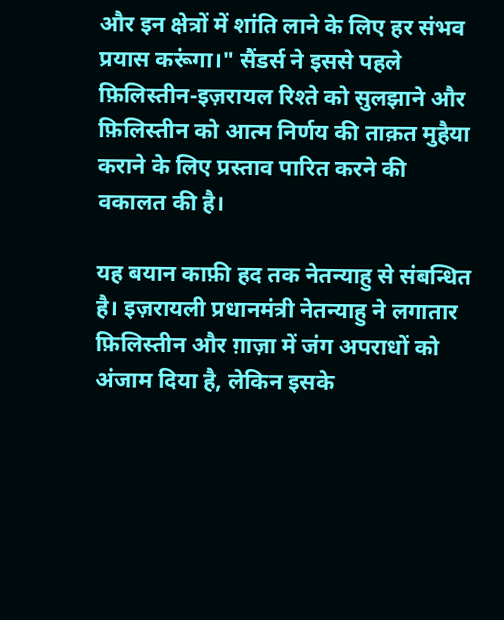और इन क्षेत्रों में शांति लाने के लिए हर संभव प्रयास करूंगा।" सैंडर्स ने इससे पहले फ़िलिस्तीन-इज़रायल रिश्ते को सुलझाने और फ़िलिस्तीन को आत्म निर्णय की ताक़त मुहैया कराने के लिए प्रस्ताव पारित करने की वकालत की है।

यह बयान काफ़ी हद तक नेतन्याहु से संबन्धित है। इज़रायली प्रधानमंत्री नेतन्याहु ने लगातार फ़िलिस्तीन और ग़ाज़ा में जंग अपराधों को अंजाम दिया है, लेकिन इसके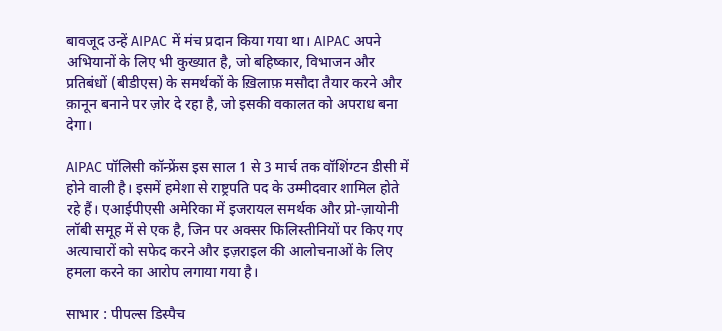बावजूद उन्हें AIPAC में मंच प्रदान किया गया था। AIPAC अपने अभियानों के लिए भी कुख्यात है, जो बहिष्कार, विभाजन और प्रतिबंधों (बीडीएस) के समर्थकों के ख़िलाफ़ मसौदा तैयार करने और क़ानून बनाने पर ज़ोर दे रहा है, जो इसकी वकालत को अपराध बना देगा।

AIPAC पॉलिसी कॉन्फ्रेंस इस साल 1 से 3 मार्च तक वॉशिंग्टन डीसी में होने वाली है। इसमें हमेशा से राष्ट्रपति पद के उम्मीदवार शामिल होते रहे हैं। एआईपीएसी अमेरिका में इजरायल समर्थक और प्रो-ज़ायोनी लॉबी समूह में से एक है, जिन पर अक्सर फिलिस्तीनियों पर किए गए अत्याचारों को सफेद करने और इज़राइल की आलोचनाओं के लिए हमला करने का आरोप लगाया गया है।

साभार : पीपल्स डिस्पैच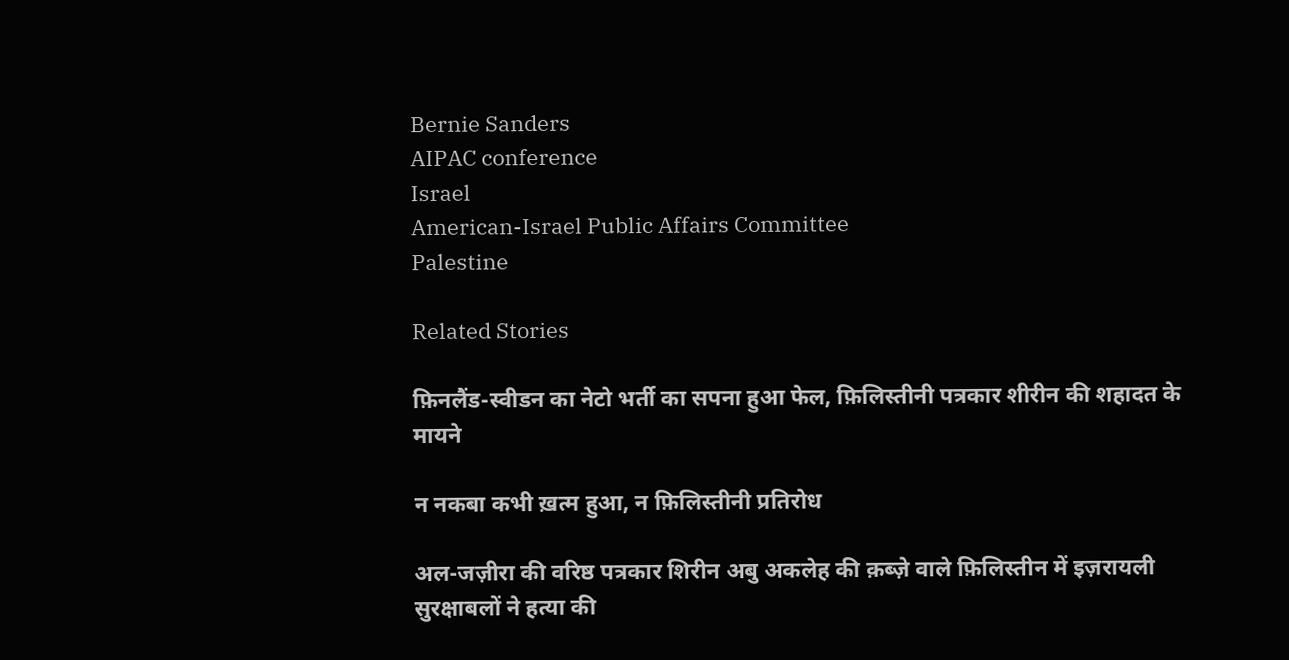Bernie Sanders
AIPAC conference
Israel
American-Israel Public Affairs Committee
Palestine

Related Stories

फ़िनलैंड-स्वीडन का नेटो भर्ती का सपना हुआ फेल, फ़िलिस्तीनी पत्रकार शीरीन की शहादत के मायने

न नकबा कभी ख़त्म हुआ, न फ़िलिस्तीनी प्रतिरोध

अल-जज़ीरा की वरिष्ठ पत्रकार शिरीन अबु अकलेह की क़ब्ज़े वाले फ़िलिस्तीन में इज़रायली सुरक्षाबलों ने हत्या की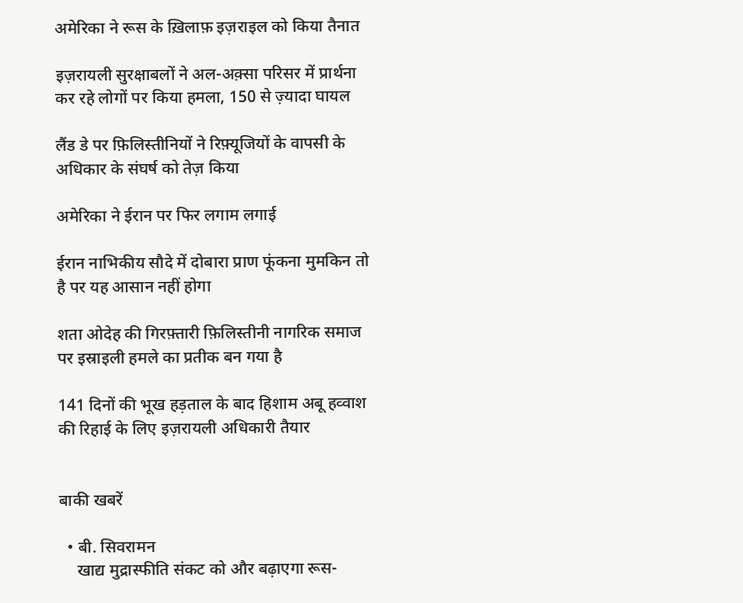अमेरिका ने रूस के ख़िलाफ़ इज़राइल को किया तैनात

इज़रायली सुरक्षाबलों ने अल-अक़्सा परिसर में प्रार्थना कर रहे लोगों पर किया हमला, 150 से ज़्यादा घायल

लैंड डे पर फ़िलिस्तीनियों ने रिफ़्यूजियों के वापसी के अधिकार के संघर्ष को तेज़ किया

अमेरिका ने ईरान पर फिर लगाम लगाई

ईरान नाभिकीय सौदे में दोबारा प्राण फूंकना मुमकिन तो है पर यह आसान नहीं होगा

शता ओदेह की गिरफ़्तारी फ़िलिस्तीनी नागरिक समाज पर इस्राइली हमले का प्रतीक बन गया है

141 दिनों की भूख हड़ताल के बाद हिशाम अबू हव्वाश की रिहाई के लिए इज़रायली अधिकारी तैयार


बाकी खबरें

  • बी. सिवरामन
    खाद्य मुद्रास्फीति संकट को और बढ़ाएगा रूस-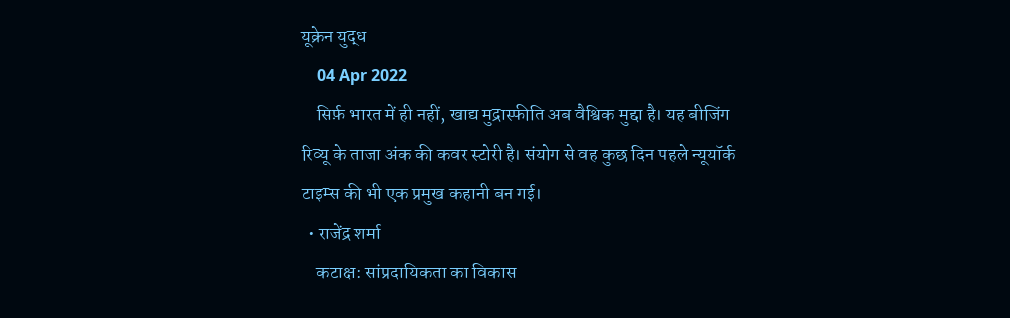यूक्रेन युद्ध
    04 Apr 2022
    सिर्फ़ भारत में ही नहीं, खाद्य मुद्रास्फीति अब वैश्विक मुद्दा है। यह बीजिंग रिव्यू के ताजा अंक की कवर स्टोरी है। संयोग से वह कुछ दिन पहले न्यूयॉर्क टाइम्स की भी एक प्रमुख कहानी बन गई।
  • राजेंद्र शर्मा
    कटाक्ष: सांप्रदायिकता का विकास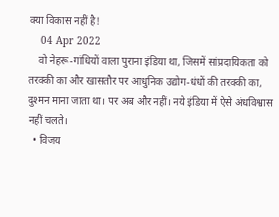क्या विकास नहीं है!
    04 Apr 2022
    वो नेहरू-गांधियों वाला पुराना इंडिया था, जिसमें सांप्रदायिकता को तरक्की का और खासतौर पर आधुनिक उद्योग-धंधों की तरक्की का, दुश्मन माना जाता था। पर अब और नहीं। नये इंडिया में ऐसे अंधविश्वास नहीं चलते।
  • विजय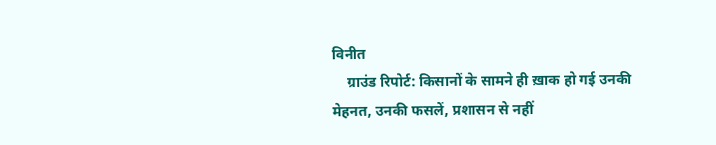विनीत
    ग्राउंड रिपोर्ट: किसानों के सामने ही ख़ाक हो गई उनकी मेहनत, उनकी फसलें, प्रशासन से नहीं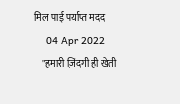मिल पाई पर्याप्त मदद
    04 Apr 2022
    "हमारी ज़िंदगी ही खेती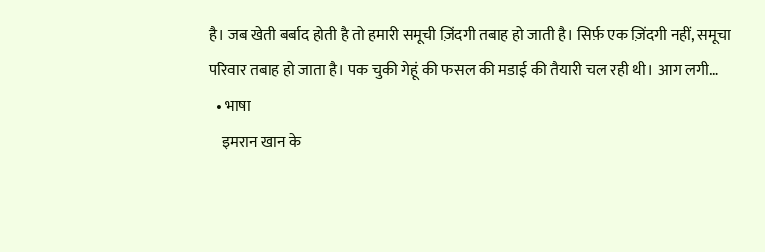है। जब खेती बर्बाद होती है तो हमारी समूची ज़िंदगी तबाह हो जाती है। सिर्फ़ एक ज़िंदगी नहीं, समूचा परिवार तबाह हो जाता है। पक चुकी गेहूं की फसल की मडाई की तैयारी चल रही थी। आग लगी…
  • भाषा
    इमरान खान के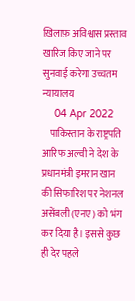ख़िलाफ़ अविश्वास प्रस्ताव खारिज किए जाने पर सुनवाई करेगा उच्चतम न्यायालय
    04 Apr 2022
    पाकिस्तान के राष्ट्रपति आरिफ अल्वी ने देश के प्रधानमंत्री इमरान खान की सिफारिश पर नेशनल असेंबली (एनए) को भंग कर दिया है। इससे कुछ ही देर पहले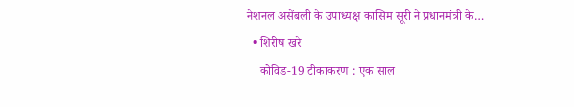नेशनल असेंबली के उपाध्यक्ष कासिम सूरी ने प्रधानमंत्री के…
  • शिरीष खरे
    कोविड-19 टीकाकरण : एक साल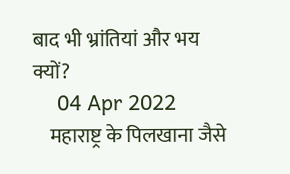बाद भी भ्रांतियां और भय क्यों?
    04 Apr 2022
    महाराष्ट्र के पिलखाना जैसे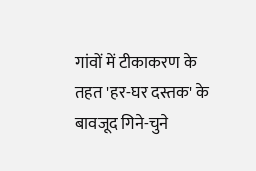गांवों में टीकाकरण के तहत 'हर-घर दस्तक' के बावजूद गिने-चुने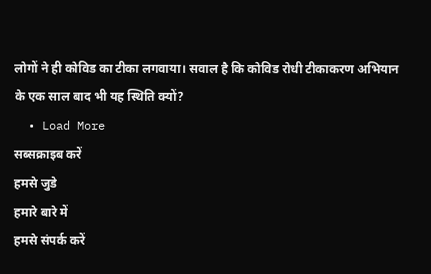लोगों ने ही कोविड का टीका लगवाया। सवाल है कि कोविड रोधी टीकाकरण अभियान के एक साल बाद भी यह स्थिति क्यों?
  • Load More
सब्सक्राइब करें
हमसे जुडे
हमारे बारे में
हमसे संपर्क करें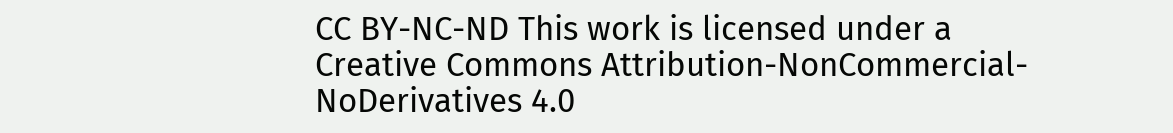CC BY-NC-ND This work is licensed under a Creative Commons Attribution-NonCommercial-NoDerivatives 4.0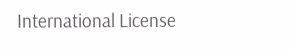International License